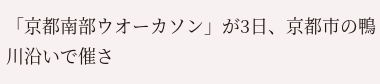「京都南部ウオーカソン」が3日、京都市の鴨川沿いで催さ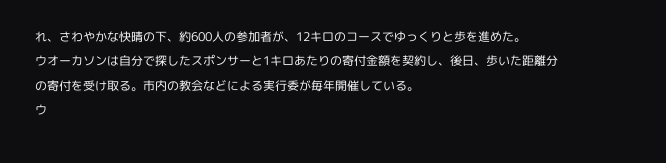れ、さわやかな快晴の下、約600人の参加者が、12キロのコースでゆっくりと歩を進めた。
ウオーカソンは自分で探したスポンサーと1キロあたりの寄付金額を契約し、後日、歩いた距離分の寄付を受け取る。市内の教会などによる実行委が毎年開催している。
ウ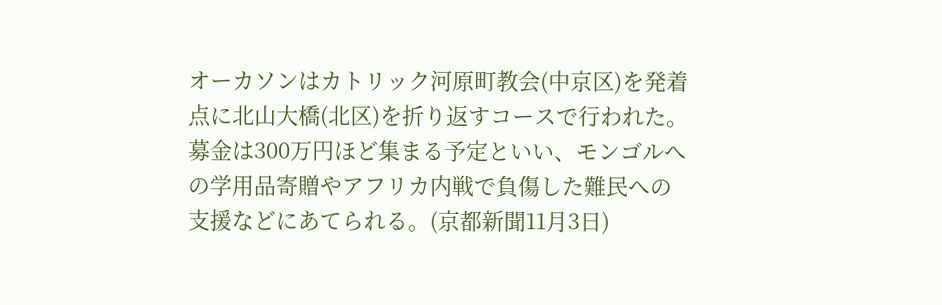オーカソンはカトリック河原町教会(中京区)を発着点に北山大橋(北区)を折り返すコースで行われた。
募金は300万円ほど集まる予定といい、モンゴルへの学用品寄贈やアフリカ内戦で負傷した難民への支援などにあてられる。(京都新聞11月3日)